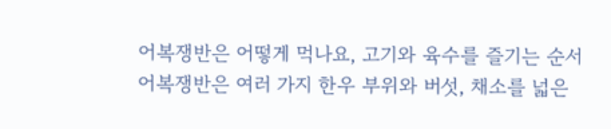어복쟁반은 어떻게 먹나요, 고기와 육수를 즐기는 순서
어복쟁반은 여러 가지 한우 부위와 버섯, 채소를 넓은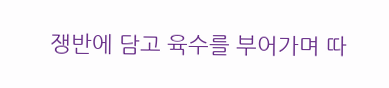쟁반에 담고 육수를 부어가며 따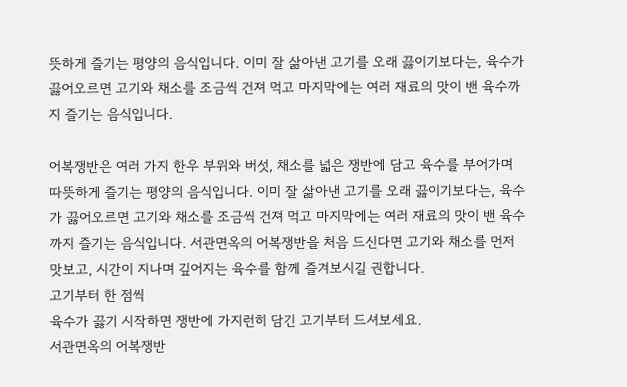뜻하게 즐기는 평양의 음식입니다. 이미 잘 삶아낸 고기를 오래 끓이기보다는, 육수가 끓어오르면 고기와 채소를 조금씩 건져 먹고 마지막에는 여러 재료의 맛이 밴 육수까지 즐기는 음식입니다.

어복쟁반은 여러 가지 한우 부위와 버섯, 채소를 넓은 쟁반에 담고 육수를 부어가며 따뜻하게 즐기는 평양의 음식입니다. 이미 잘 삶아낸 고기를 오래 끓이기보다는, 육수가 끓어오르면 고기와 채소를 조금씩 건져 먹고 마지막에는 여러 재료의 맛이 밴 육수까지 즐기는 음식입니다. 서관면옥의 어복쟁반을 처음 드신다면 고기와 채소를 먼저 맛보고, 시간이 지나며 깊어지는 육수를 함께 즐겨보시길 권합니다.
고기부터 한 점씩
육수가 끓기 시작하면 쟁반에 가지런히 담긴 고기부터 드셔보세요.
서관면옥의 어복쟁반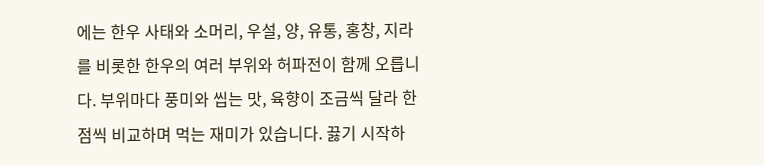에는 한우 사태와 소머리, 우설, 양, 유통, 홍창, 지라를 비롯한 한우의 여러 부위와 허파전이 함께 오릅니다. 부위마다 풍미와 씹는 맛, 육향이 조금씩 달라 한 점씩 비교하며 먹는 재미가 있습니다. 끓기 시작하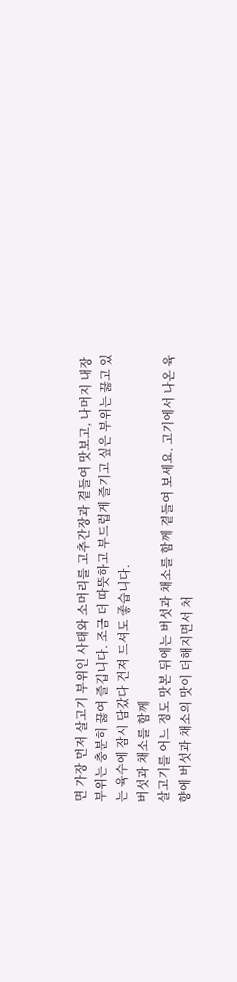면 가장 먼저 살고기 부위인 사태와 소머리를 고추간장과 곁들여 맛보고, 나머지 내장 부위는 충분히 끓여 즐깁니다. 조금 더 따뜻하고 부드럽게 즐기고 싶은 부위는 끓고 있는 육수에 잠시 담갔다 건져 드셔도 좋습니다.
버섯과 채소를 함께
살고기를 어느 정도 맛본 뒤에는 버섯과 채소를 함께 곁들여 보세요. 고기에서 나온 육향에 버섯과 채소의 맛이 더해지면서 처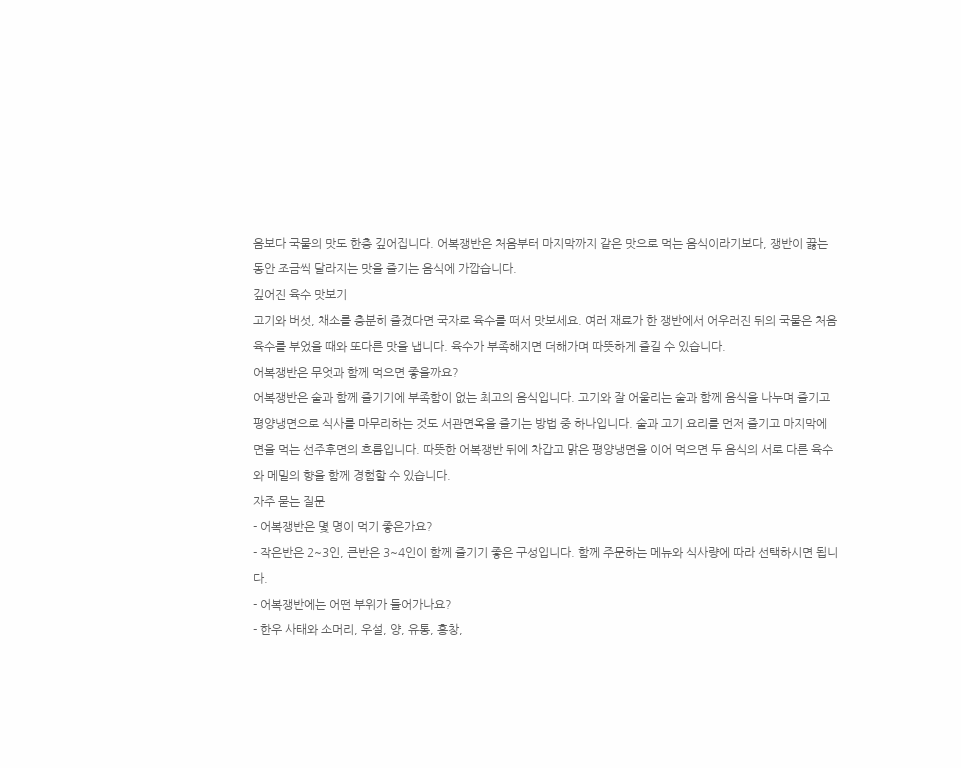음보다 국물의 맛도 한층 깊어집니다. 어복쟁반은 처음부터 마지막까지 같은 맛으로 먹는 음식이라기보다, 쟁반이 끓는 동안 조금씩 달라지는 맛을 즐기는 음식에 가깝습니다.
깊어진 육수 맛보기
고기와 버섯, 채소를 충분히 즐겼다면 국자로 육수를 떠서 맛보세요. 여러 재료가 한 쟁반에서 어우러진 뒤의 국물은 처음 육수를 부었을 때와 또다른 맛을 냅니다. 육수가 부족해지면 더해가며 따뜻하게 즐길 수 있습니다.
어복쟁반은 무엇과 함께 먹으면 좋을까요?
어복쟁반은 술과 함께 즐기기에 부족함이 없는 최고의 음식입니다. 고기와 잘 어울리는 술과 함께 음식을 나누며 즐기고 평양냉면으로 식사를 마무리하는 것도 서관면옥을 즐기는 방법 중 하나입니다. 술과 고기 요리를 먼저 즐기고 마지막에 면을 먹는 선주후면의 흐름입니다. 따뜻한 어복쟁반 뒤에 차갑고 맑은 평양냉면을 이어 먹으면 두 음식의 서로 다른 육수와 메밀의 향을 함께 경험할 수 있습니다.
자주 묻는 질문
- 어복쟁반은 몇 명이 먹기 좋은가요?
- 작은반은 2~3인, 큰반은 3~4인이 함께 즐기기 좋은 구성입니다. 함께 주문하는 메뉴와 식사량에 따라 선택하시면 됩니다.
- 어복쟁반에는 어떤 부위가 들어가나요?
- 한우 사태와 소머리, 우설, 양, 유통, 홍창,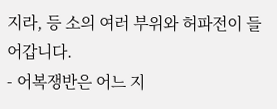지라, 등 소의 여러 부위와 허파전이 들어갑니다.
- 어복쟁반은 어느 지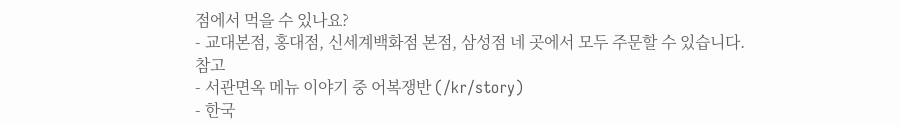점에서 먹을 수 있나요?
- 교대본점, 홍대점, 신세계백화점 본점, 삼성점 네 곳에서 모두 주문할 수 있습니다.
참고
- 서관면옥 메뉴 이야기 중 어복쟁반 (/kr/story)
- 한국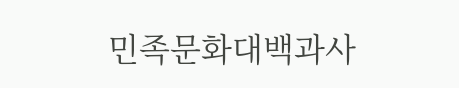민족문화대백과사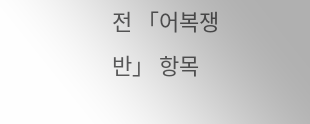전 「어복쟁반」 항목